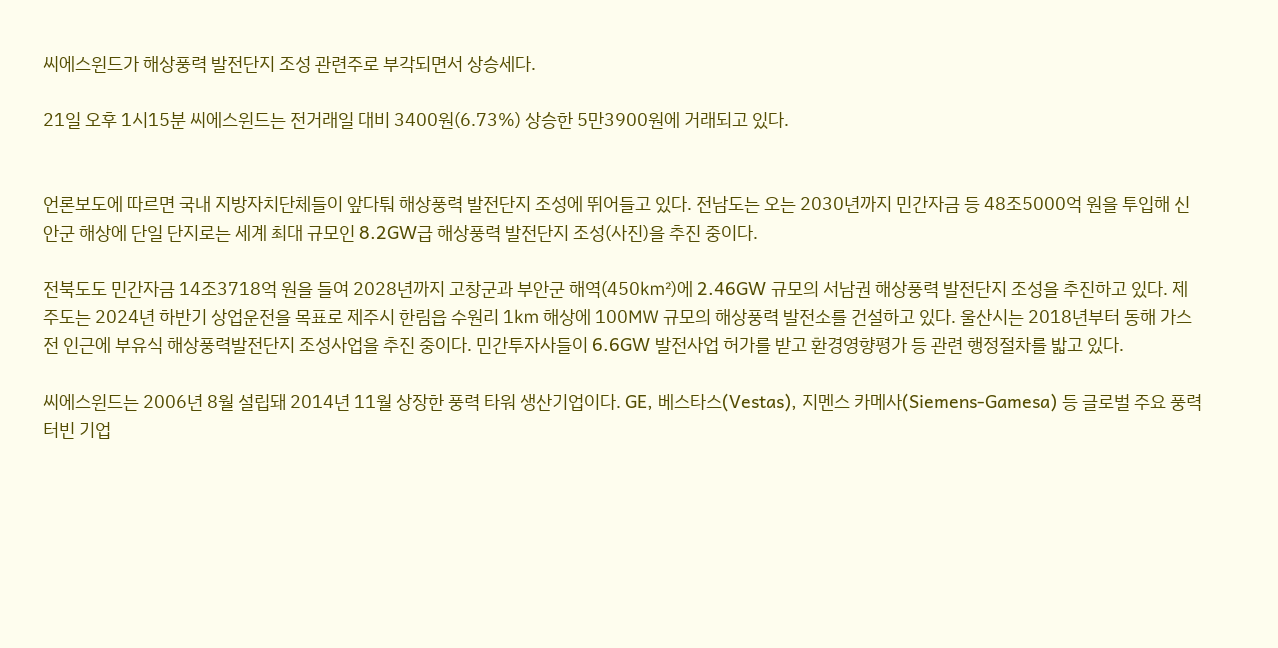씨에스윈드가 해상풍력 발전단지 조성 관련주로 부각되면서 상승세다.

21일 오후 1시15분 씨에스윈드는 전거래일 대비 3400원(6.73%) 상승한 5만3900원에 거래되고 있다.


언론보도에 따르면 국내 지방자치단체들이 앞다퉈 해상풍력 발전단지 조성에 뛰어들고 있다. 전남도는 오는 2030년까지 민간자금 등 48조5000억 원을 투입해 신안군 해상에 단일 단지로는 세계 최대 규모인 8.2GW급 해상풍력 발전단지 조성(사진)을 추진 중이다.

전북도도 민간자금 14조3718억 원을 들여 2028년까지 고창군과 부안군 해역(450㎢)에 2.46GW 규모의 서남권 해상풍력 발전단지 조성을 추진하고 있다. 제주도는 2024년 하반기 상업운전을 목표로 제주시 한림읍 수원리 1㎞ 해상에 100㎿ 규모의 해상풍력 발전소를 건설하고 있다. 울산시는 2018년부터 동해 가스전 인근에 부유식 해상풍력발전단지 조성사업을 추진 중이다. 민간투자사들이 6.6GW 발전사업 허가를 받고 환경영향평가 등 관련 행정절차를 밟고 있다.

씨에스윈드는 2006년 8월 설립돼 2014년 11월 상장한 풍력 타워 생산기업이다. GE, 베스타스(Vestas), 지멘스 카메사(Siemens-Gamesa) 등 글로벌 주요 풍력 터빈 기업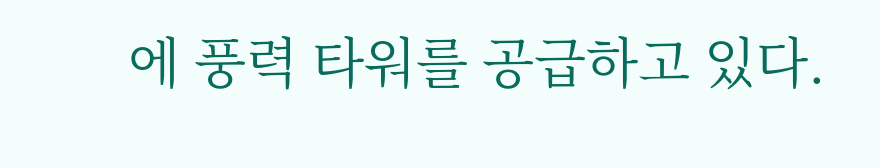에 풍력 타워를 공급하고 있다.